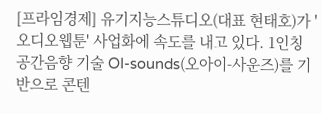[프라임경제] 유기지능스튜디오(대표 현태호)가 '오디오웹툰' 사업화에 속도를 내고 있다. 1인칭 공간음향 기술 OI-sounds(오아이-사운즈)를 기반으로 콘텐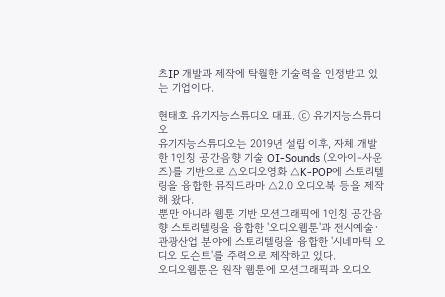츠IP 개발과 제작에 탁월한 기술력을 인정받고 있는 기업이다.

현태호 유기지능스튜디오 대표. ⓒ 유기지능스튜디오
유기지능스튜디오는 2019년 설립 이후, 자체 개발한 1인칭 공간음향 기술 OI-Sounds (오아이-사운즈)를 기반으로 △오디오영화 △K-POP에 스토리텔링을 융합한 뮤직드라마 △2.0 오디오북 등을 제작해 왔다.
뿐만 아니라 웹툰 기반 모션그래픽에 1인칭 공간음향 스토리텔링을 융합한 '오디오웹툰'과 전시예술·관광산업 분야에 스토리텔링을 융합한 '시네마틱 오디오 도슨트'를 주력으로 제작하고 있다.
오디오웹툰은 원작 웹툰에 모션그래픽과 오디오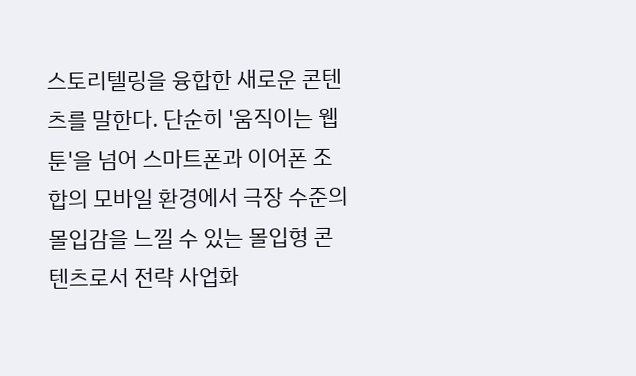스토리텔링을 융합한 새로운 콘텐츠를 말한다. 단순히 '움직이는 웹툰'을 넘어 스마트폰과 이어폰 조합의 모바일 환경에서 극장 수준의 몰입감을 느낄 수 있는 몰입형 콘텐츠로서 전략 사업화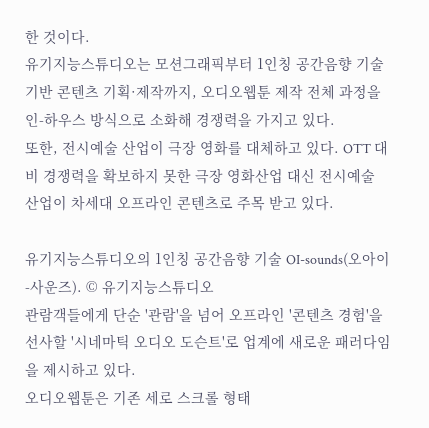한 것이다.
유기지능스튜디오는 모션그래픽부터 1인칭 공간음향 기술 기반 콘텐츠 기획·제작까지, 오디오웹툰 제작 전체 과정을 인-하우스 방식으로 소화해 경쟁력을 가지고 있다.
또한, 전시예술 산업이 극장 영화를 대체하고 있다. OTT 대비 경쟁력을 확보하지 못한 극장 영화산업 대신 전시예술 산업이 차세대 오프라인 콘텐츠로 주목 받고 있다.

유기지능스튜디오의 1인칭 공간음향 기술 OI-sounds(오아이-사운즈). © 유기지능스튜디오
관람객들에게 단순 '관람'을 넘어 오프라인 '콘텐츠 경험'을 선사할 '시네마틱 오디오 도슨트'로 업계에 새로운 패러다임을 제시하고 있다.
오디오웹툰은 기존 세로 스크롤 형태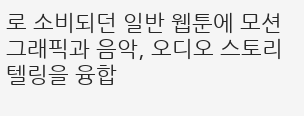로 소비되던 일반 웹툰에 모션그래픽과 음악, 오디오 스토리텔링을 융합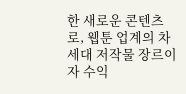한 새로운 콘텐츠로, 웹툰 업계의 차세대 저작물 장르이자 수익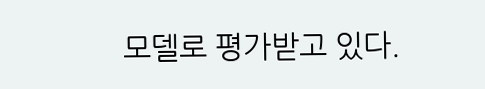모델로 평가받고 있다.